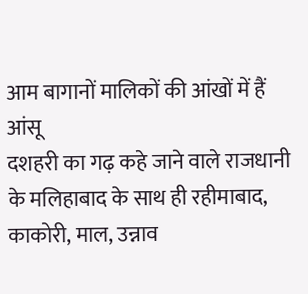आम बागानों मालिकों की आंखों में हैं आंसू
दशहरी का गढ़ कहे जाने वाले राजधानी के मलिहाबाद के साथ ही रहीमाबाद, काकोरी, माल, उन्नाव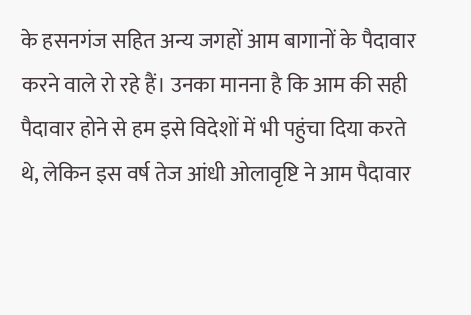के हसनगंज सहित अन्य जगहों आम बागानों के पैदावार करने वाले रो रहे हैं। उनका मानना है कि आम की सही पैदावार होने से हम इसे विदेशों में भी पहुंचा दिया करते थे, लेकिन इस वर्ष तेज आंधी ओलावृष्टि ने आम पैदावार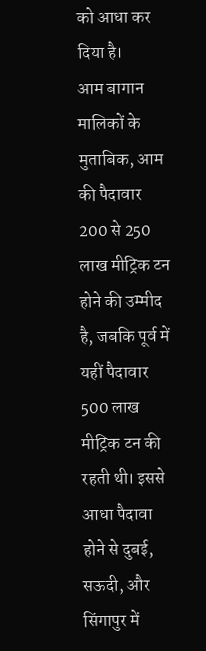को आधा कर दिया है।
आम बागान मालिकों के मुताबिक, आम की पैदावार 200 से 250 लाख मीट्रिक टन होने की उम्मीद है, जबकि पूर्व में यहीं पैदावार 500 लाख मीट्रिक टन की रहती थी। इससे आधा पैदावा होने से दुबई, सऊदी, और सिंगापुर में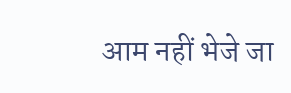आम नहीं भेजे जा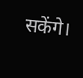सकेंगे।